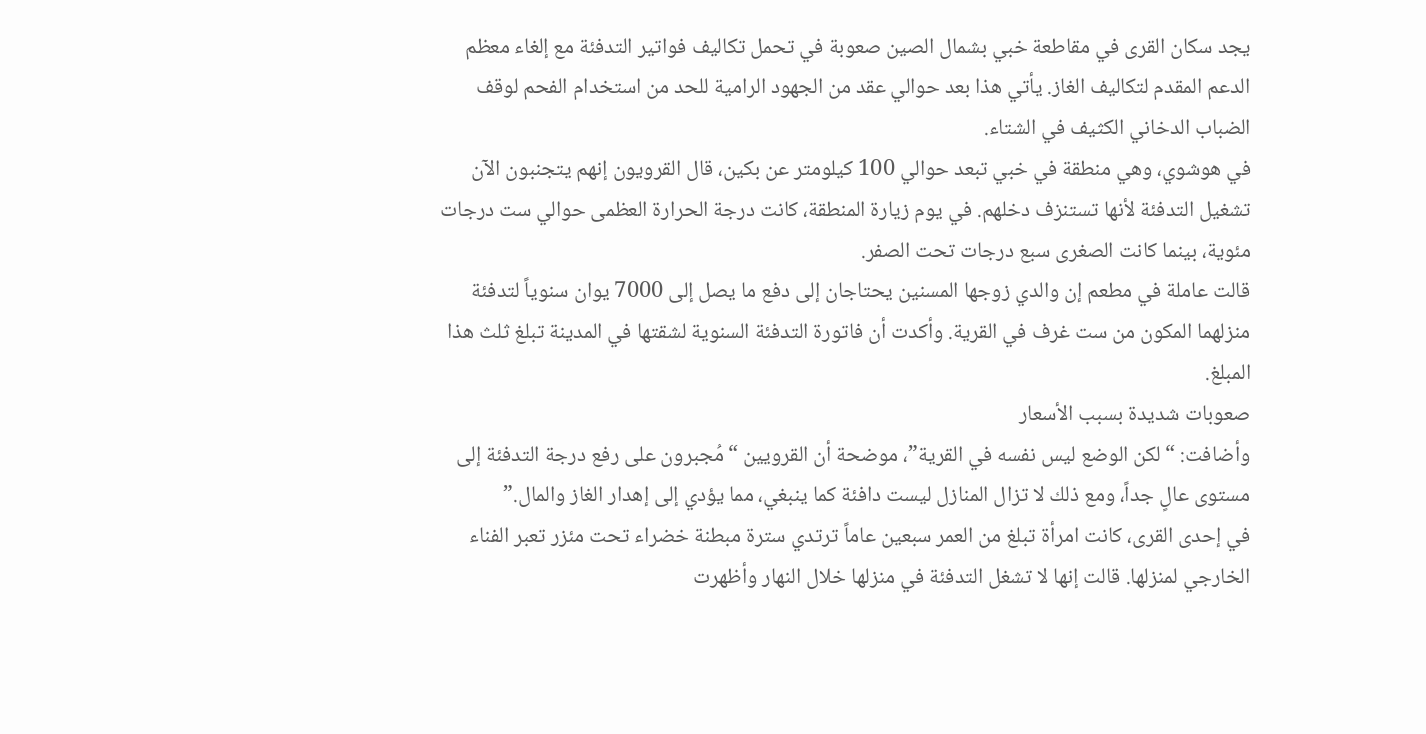يجد سكان القرى في مقاطعة خبي بشمال الصين صعوبة في تحمل تكاليف فواتير التدفئة مع إلغاء معظم الدعم المقدم لتكاليف الغاز. يأتي هذا بعد حوالي عقد من الجهود الرامية للحد من استخدام الفحم لوقف الضباب الدخاني الكثيف في الشتاء.
في هوشوي، وهي منطقة في خبي تبعد حوالي 100 كيلومتر عن بكين، قال القرويون إنهم يتجنبون الآن تشغيل التدفئة لأنها تستنزف دخلهم. في يوم زيارة المنطقة، كانت درجة الحرارة العظمى حوالي ست درجات مئوية، بينما كانت الصغرى سبع درجات تحت الصفر.
قالت عاملة في مطعم إن والدي زوجها المسنين يحتاجان إلى دفع ما يصل إلى 7000 يوان سنوياً لتدفئة منزلهما المكون من ست غرف في القرية. وأكدت أن فاتورة التدفئة السنوية لشقتها في المدينة تبلغ ثلث هذا المبلغ.
صعوبات شديدة بسبب الأسعار
وأضافت: “لكن الوضع ليس نفسه في القرية”، موضحة أن القرويين “مُجبرون على رفع درجة التدفئة إلى مستوى عالٍ جداً، ومع ذلك لا تزال المنازل ليست دافئة كما ينبغي، مما يؤدي إلى إهدار الغاز والمال.”
في إحدى القرى، كانت امرأة تبلغ من العمر سبعين عاماً ترتدي سترة مبطنة خضراء تحت مئزر تعبر الفناء الخارجي لمنزلها. قالت إنها لا تشغل التدفئة في منزلها خلال النهار وأظهرت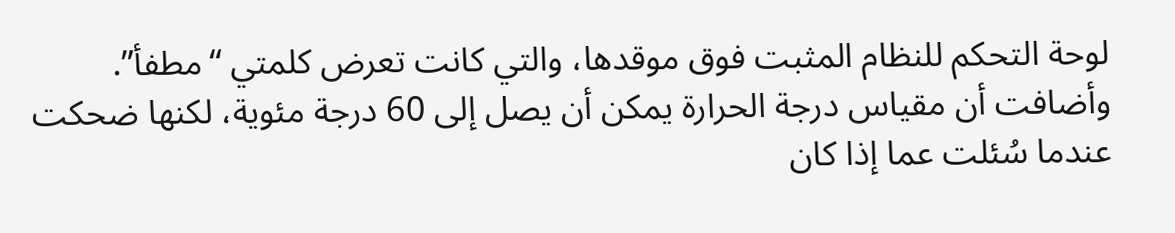لوحة التحكم للنظام المثبت فوق موقدها، والتي كانت تعرض كلمتي “مطفأ”.
وأضافت أن مقياس درجة الحرارة يمكن أن يصل إلى 60 درجة مئوية، لكنها ضحكت عندما سُئلت عما إذا كان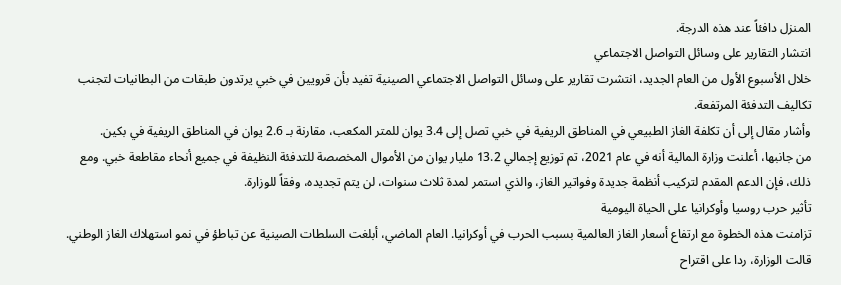المنزل دافئاً عند هذه الدرجة.
انتشار التقارير على وسائل التواصل الاجتماعي
خلال الأسبوع الأول من العام الجديد، انتشرت تقارير على وسائل التواصل الاجتماعي الصينية تفيد بأن قرويين في خبي يرتدون طبقات من البطانيات لتجنب تكاليف التدفئة المرتفعة.
وأشار مقال إلى أن تكلفة الغاز الطبيعي في المناطق الريفية في خبي تصل إلى 3.4 يوان للمتر المكعب، مقارنة بـ 2.6 يوان في المناطق الريفية في بكين.
من جانبها، أعلنت وزارة المالية أنه في عام 2021، تم توزيع إجمالي 13.2 مليار يوان من الأموال المخصصة للتدفئة النظيفة في جميع أنحاء مقاطعة خبي. ومع ذلك، فإن الدعم المقدم لتركيب أنظمة جديدة وفواتير الغاز، والذي استمر لمدة ثلاث سنوات، لن يتم تجديده، وفقاً للوزارة.
تأثير حرب روسيا وأوكرانيا على الحياة اليومية
تزامنت هذه الخطوة مع ارتفاع أسعار الغاز العالمية بسبب الحرب في أوكرانيا. العام الماضي، أبلغت السلطات الصينية عن تباطؤ في نمو استهلاك الغاز الوطني.
قالت الوزارة، ردا على اقتراح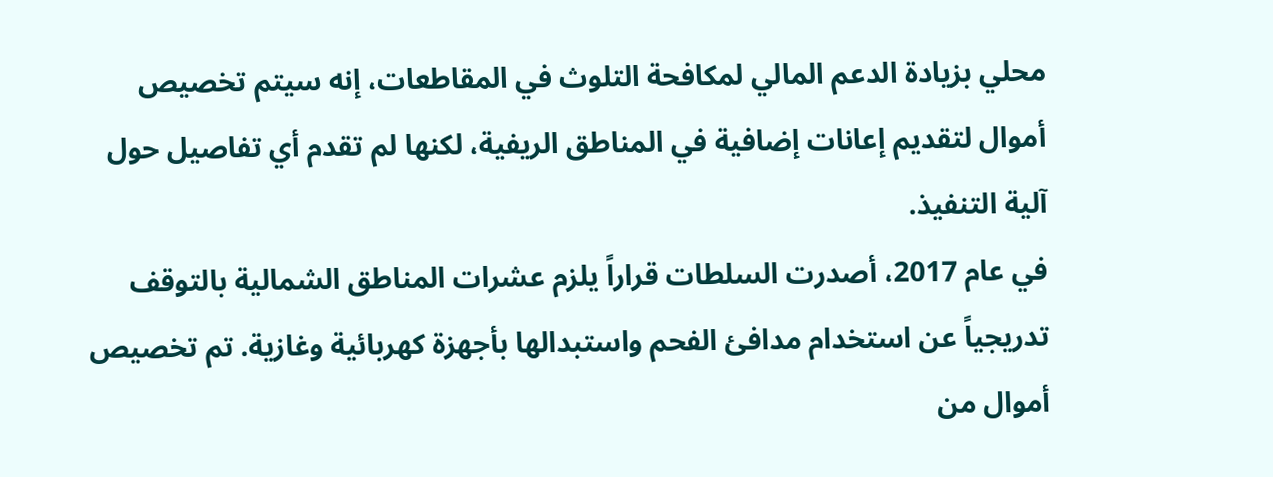محلي بزيادة الدعم المالي لمكافحة التلوث في المقاطعات، إنه سيتم تخصيص أموال لتقديم إعانات إضافية في المناطق الريفية، لكنها لم تقدم أي تفاصيل حول آلية التنفيذ.
في عام 2017، أصدرت السلطات قراراً يلزم عشرات المناطق الشمالية بالتوقف تدريجياً عن استخدام مدافئ الفحم واستبدالها بأجهزة كهربائية وغازية. تم تخصيص أموال من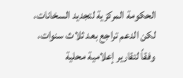الحكومة المركزية لتجديد السخانات، لكن الدعم تراجع بعد ثلاث سنوات، وفقاً لتقارير إعلامية محلية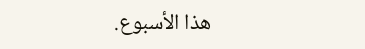هذا الأسبوع.